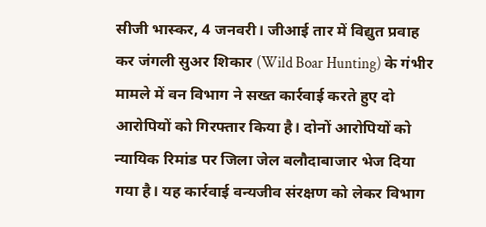सीजी भास्कर, 4 जनवरी। जीआई तार में विद्युत प्रवाह कर जंगली सुअर शिकार (Wild Boar Hunting) के गंभीर मामले में वन विभाग ने सख्त कार्रवाई करते हुए दो आरोपियों को गिरफ्तार किया है। दोनों आरोपियों को न्यायिक रिमांड पर जिला जेल बलौदाबाजार भेज दिया गया है। यह कार्रवाई वन्यजीव संरक्षण को लेकर विभाग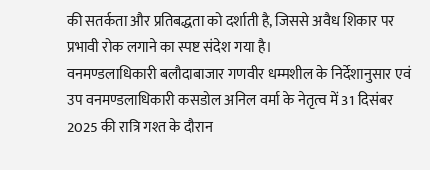की सतर्कता और प्रतिबद्धता को दर्शाती है, जिससे अवैध शिकार पर प्रभावी रोक लगाने का स्पष्ट संदेश गया है।
वनमण्डलाधिकारी बलौदाबाजार गणवीर धम्मशील के निर्देशानुसार एवं उप वनमण्डलाधिकारी कसडोल अनिल वर्मा के नेतृत्व में 31 दिसंबर 2025 की रात्रि गश्त के दौरान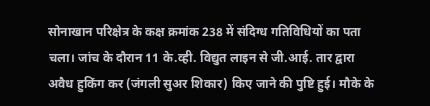सोनाखान परिक्षेत्र के कक्ष क्रमांक 238 में संदिग्ध गतिविधियों का पता चला। जांच के दौरान 11 के.व्ही. विद्युत लाइन से जी.आई. तार द्वारा अवैध हुकिंग कर (जंगली सुअर शिकार) किए जाने की पुष्टि हुई। मौके के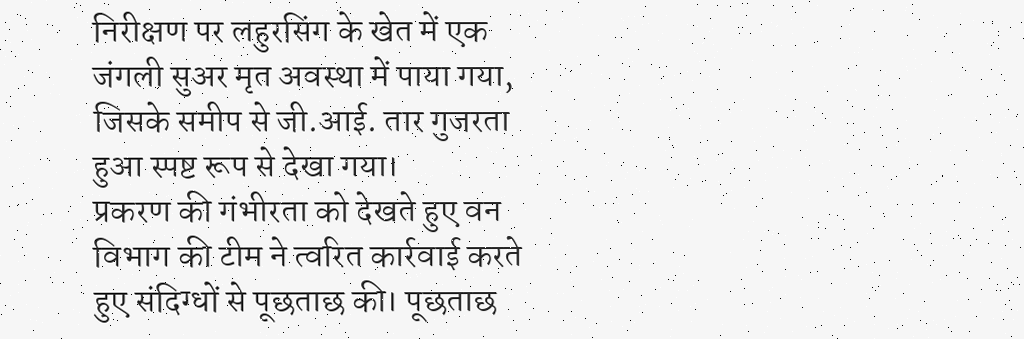निरीक्षण पर लहुरसिंग के खेत में एक जंगली सुअर मृत अवस्था में पाया गया, जिसके समीप से जी.आई. तार गुजरता हुआ स्पष्ट रूप से देखा गया।
प्रकरण की गंभीरता को देखते हुए वन विभाग की टीम ने त्वरित कार्रवाई करते हुए संदिग्धों से पूछताछ की। पूछताछ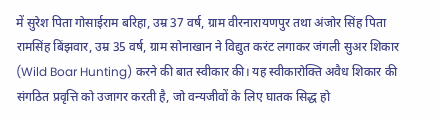में सुरेश पिता गोसाईराम बरिहा, उम्र 37 वर्ष, ग्राम वीरनारायणपुर तथा अंजोर सिंह पिता रामसिंह बिंझवार, उम्र 35 वर्ष, ग्राम सोनाखान ने विद्युत करंट लगाकर जंगली सुअर शिकार (Wild Boar Hunting) करने की बात स्वीकार की। यह स्वीकारोक्ति अवैध शिकार की संगठित प्रवृत्ति को उजागर करती है, जो वन्यजीवों के लिए घातक सिद्ध हो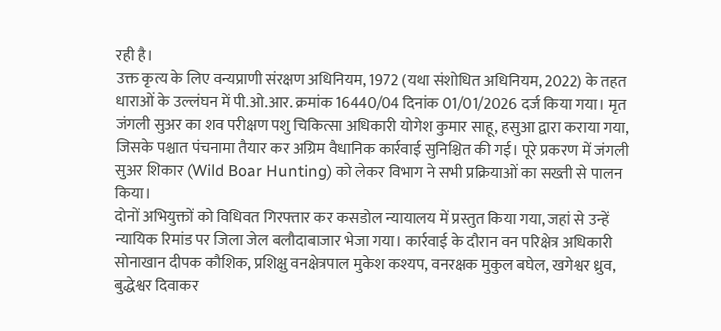रही है।
उक्त कृत्य के लिए वन्यप्राणी संरक्षण अधिनियम, 1972 (यथा संशोधित अधिनियम, 2022) के तहत धाराओं के उल्लंघन में पी.ओ.आर. क्रमांक 16440/04 दिनांक 01/01/2026 दर्ज किया गया। मृत जंगली सुअर का शव परीक्षण पशु चिकित्सा अधिकारी योगेश कुमार साहू, हसुआ द्वारा कराया गया, जिसके पश्चात पंचनामा तैयार कर अग्रिम वैधानिक कार्रवाई सुनिश्चित की गई। पूरे प्रकरण में जंगली सुअर शिकार (Wild Boar Hunting) को लेकर विभाग ने सभी प्रक्रियाओं का सख्ती से पालन किया।
दोनों अभियुक्तों को विधिवत गिरफ्तार कर कसडोल न्यायालय में प्रस्तुत किया गया, जहां से उन्हें न्यायिक रिमांड पर जिला जेल बलौदाबाजार भेजा गया। कार्रवाई के दौरान वन परिक्षेत्र अधिकारी सोनाखान दीपक कौशिक, प्रशिक्षु वनक्षेत्रपाल मुकेश कश्यप, वनरक्षक मुकुल बघेल, खगेश्वर ध्रुव, बुद्धेश्वर दिवाकर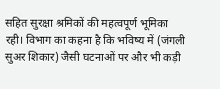सहित सुरक्षा श्रमिकों की महत्वपूर्ण भूमिका रही। विभाग का कहना है कि भविष्य में (जंगली सुअर शिकार) जैसी घटनाओं पर और भी कड़ी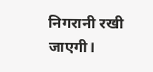निगरानी रखी जाएगी।